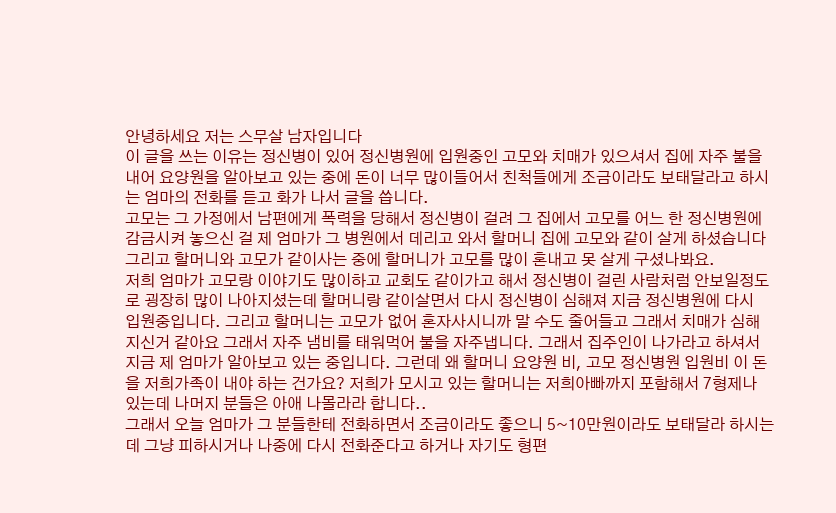안녕하세요 저는 스무살 남자입니다
이 글을 쓰는 이유는 정신병이 있어 정신병원에 입원중인 고모와 치매가 있으셔서 집에 자주 불을
내어 요양원을 알아보고 있는 중에 돈이 너무 많이들어서 친척들에게 조금이라도 보태달라고 하시
는 엄마의 전화를 듣고 화가 나서 글을 씁니다.
고모는 그 가정에서 남편에게 폭력을 당해서 정신병이 걸려 그 집에서 고모를 어느 한 정신병원에
감금시켜 놓으신 걸 제 엄마가 그 병원에서 데리고 와서 할머니 집에 고모와 같이 살게 하셨습니다
그리고 할머니와 고모가 같이사는 중에 할머니가 고모를 많이 혼내고 못 살게 구셨나봐요.
저희 엄마가 고모랑 이야기도 많이하고 교회도 같이가고 해서 정신병이 걸린 사람처럼 안보일정도
로 굉장히 많이 나아지셨는데 할머니랑 같이살면서 다시 정신병이 심해져 지금 정신병원에 다시
입원중입니다. 그리고 할머니는 고모가 없어 혼자사시니까 말 수도 줄어들고 그래서 치매가 심해
지신거 같아요 그래서 자주 냄비를 태워먹어 불을 자주냅니다. 그래서 집주인이 나가라고 하셔서
지금 제 엄마가 알아보고 있는 중입니다. 그런데 왜 할머니 요양원 비, 고모 정신병원 입원비 이 돈
을 저희가족이 내야 하는 건가요? 저희가 모시고 있는 할머니는 저희아빠까지 포함해서 7형제나
있는데 나머지 분들은 아애 나몰라라 합니다..
그래서 오늘 엄마가 그 분들한테 전화하면서 조금이라도 좋으니 5~10만원이라도 보태달라 하시는
데 그냥 피하시거나 나중에 다시 전화준다고 하거나 자기도 형편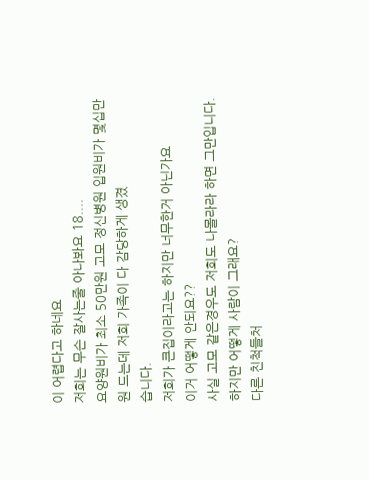이 어렵다고 하네요
저희는 무슨 잘사는줄 아나봐요 18....
요양원비가 최소 50만원 고모 정신병원 입원비가 몇십만원 드는데 저희 가족이 다 감당하게 생겼
습니다.
저희가 큰집이라고는 하지만 너무한거 아닌가요
이거 어떻게 안되요??
사실 고모 같은경우도 저희도 나몰라라 하면 그만입니다. 하지만 어떻게 사람이 그래요?
다른 친척들처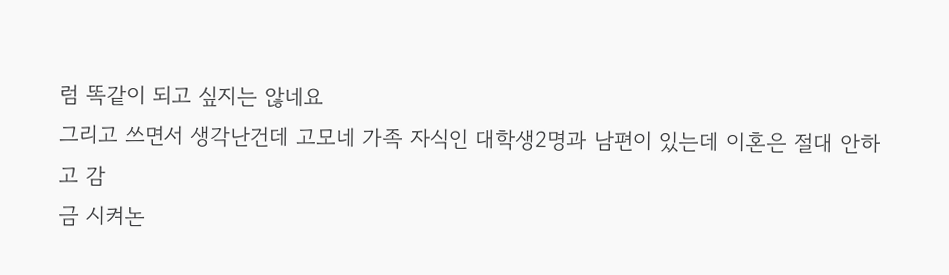럼 똑같이 되고 싶지는 않네요
그리고 쓰면서 생각난건데 고모네 가족 자식인 대학생2명과 남편이 있는데 이혼은 절대 안하고 감
금 시켜논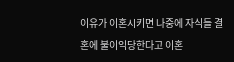이유가 이혼시키면 나중에 자식들 결혼에 불이익당한다고 이혼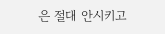은 절대 안시키고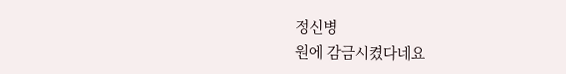정신병
원에 감금시켰다네요